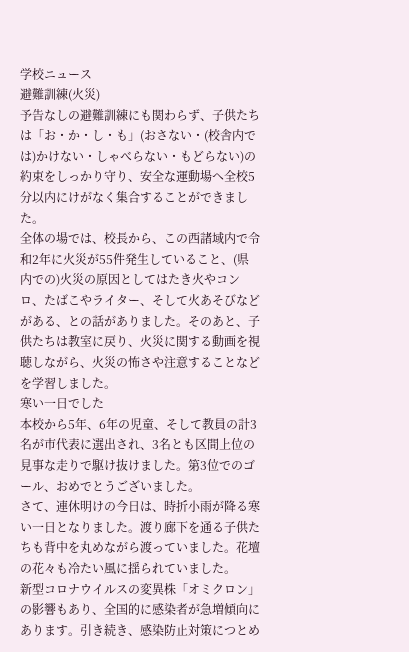学校ニュース
避難訓練(火災)
予告なしの避難訓練にも関わらず、子供たちは「お・か・し・も」(おさない・(校舎内では)かけない・しゃべらない・もどらない)の約束をしっかり守り、安全な運動場へ全校5分以内にけがなく集合することができました。
全体の場では、校長から、この西諸域内で令和2年に火災が55件発生していること、(県内での)火災の原因としてはたき火やコンロ、たばこやライター、そして火あそびなどがある、との話がありました。そのあと、子供たちは教室に戻り、火災に関する動画を視聴しながら、火災の怖さや注意することなどを学習しました。
寒い一日でした
本校から5年、6年の児童、そして教員の計3名が市代表に選出され、3名とも区間上位の見事な走りで駆け抜けました。第3位でのゴール、おめでとうございました。
さて、連休明けの今日は、時折小雨が降る寒い一日となりました。渡り廊下を通る子供たちも背中を丸めながら渡っていました。花壇の花々も冷たい風に揺られていました。
新型コロナウイルスの変異株「オミクロン」の影響もあり、全国的に感染者が急増傾向にあります。引き続き、感染防止対策につとめ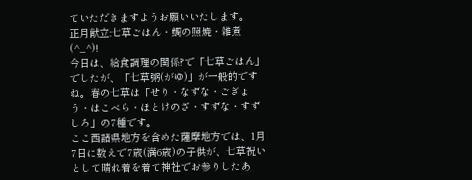ていただきますようお願いいたします。
正月献立:七草ごはん・鯛の照焼・雑煮(^_^)!
今日は、給食調理の関係?で「七草ごはん」でしたが、「七草粥(がゆ)」が一般的ですね。春の七草は「せり・なずな・ごぎょう・はこべら・ほとけのざ・すずな・すずしろ」の7種です。
ここ西諸県地方を含めた薩摩地方では、1月7日に数えで7歳(満6歳)の子供が、七草祝いとして晴れ着を着て神社でお参りしたあ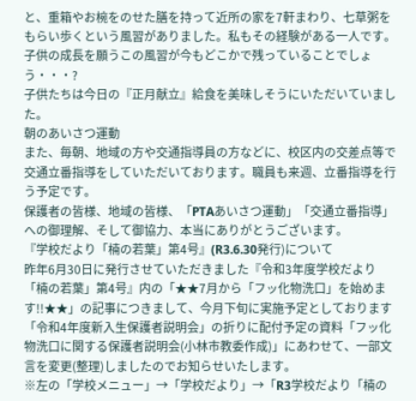と、重箱やお椀をのせた膳を持って近所の家を7軒まわり、七草粥をもらい歩くという風習がありました。私もその経験がある一人です。子供の成長を願うこの風習が今もどこかで残っていることでしょう・・・?
子供たちは今日の『正月献立』給食を美味しそうにいただいていました。
朝のあいさつ運動
また、毎朝、地域の方や交通指導員の方などに、校区内の交差点等で交通立番指導をしていただいております。職員も来週、立番指導を行う予定です。
保護者の皆様、地域の皆様、「PTAあいさつ運動」「交通立番指導」への御理解、そして御協力、本当にありがとうございます。
『学校だより「楠の若葉」第4号』(R3.6.30発行)について
昨年6月30日に発行させていただきました『令和3年度学校だより「楠の若葉」第4号』内の「★★7月から「フッ化物洗口」を始めます!!★★」の記事につきまして、今月下旬に実施予定としております「令和4年度新入生保護者説明会」の折りに配付予定の資料「フッ化物洗口に関する保護者説明会(小林市教委作成)」にあわせて、一部文言を変更(整理)しましたのでお知らせいたします。
※左の「学校メニュー」→「学校だより」→「R3学校だより「楠の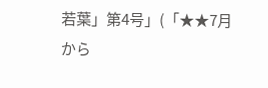若葉」第4号」(「★★7月から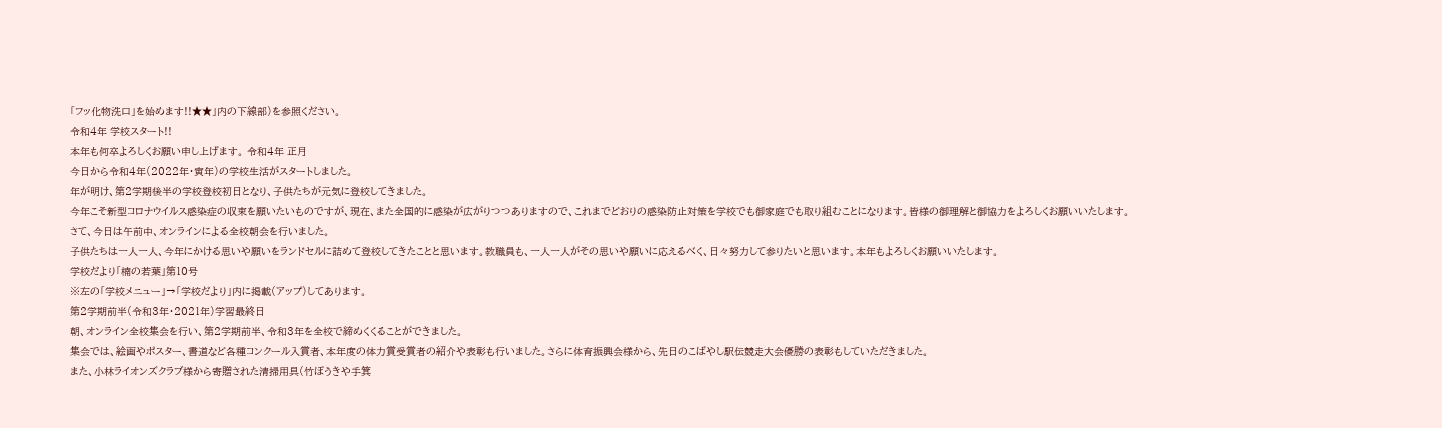「フッ化物洗口」を始めます!!★★」内の下線部)を参照ください。
令和4年 学校スタート!!
本年も何卒よろしくお願い申し上げます。 令和4年 正月
今日から令和4年(2022年・寅年)の学校生活がスタートしました。
年が明け、第2学期後半の学校登校初日となり、子供たちが元気に登校してきました。
今年こそ新型コロナウイルス感染症の収束を願いたいものですが、現在、また全国的に感染が広がりつつありますので、これまでどおりの感染防止対策を学校でも御家庭でも取り組むことになります。皆様の御理解と御協力をよろしくお願いいたします。
さて、今日は午前中、オンラインによる全校朝会を行いました。
子供たちは一人一人、今年にかける思いや願いをランドセルに詰めて登校してきたことと思います。教職員も、一人一人がその思いや願いに応えるべく、日々努力して参りたいと思います。本年もよろしくお願いいたします。
学校だより「楠の若葉」第10号
※左の「学校メニュー」→「学校だより」内に掲載(アップ)してあります。
第2学期前半(令和3年・2021年)学習最終日
朝、オンライン全校集会を行い、第2学期前半、令和3年を全校で締めくくることができました。
集会では、絵画やポスター、書道など各種コンクール入賞者、本年度の体力賞受賞者の紹介や表彰も行いました。さらに体育振興会様から、先日のこばやし駅伝競走大会優勝の表彰もしていただきました。
また、小林ライオンズクラブ様から寄贈された清掃用具(竹ぼうきや手箕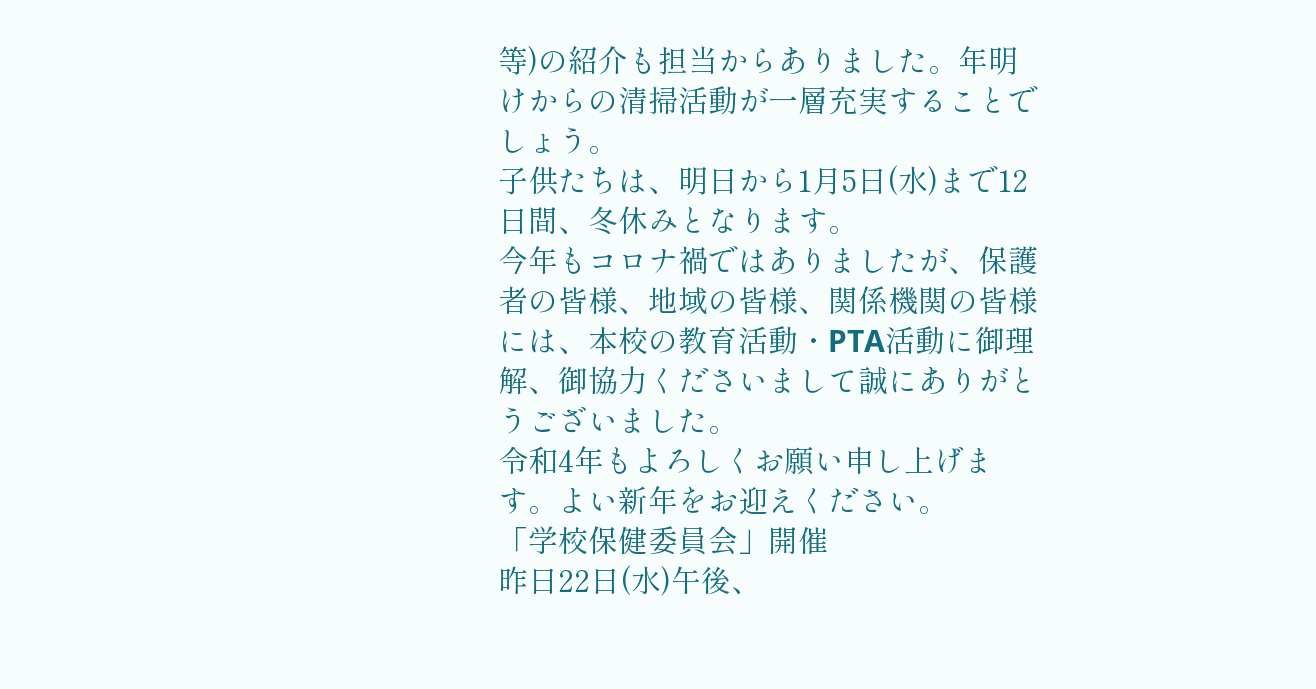等)の紹介も担当からありました。年明けからの清掃活動が一層充実することでしょう。
子供たちは、明日から1月5日(水)まで12日間、冬休みとなります。
今年もコロナ禍ではありましたが、保護者の皆様、地域の皆様、関係機関の皆様には、本校の教育活動・PTA活動に御理解、御協力くださいまして誠にありがとうございました。
令和4年もよろしくお願い申し上げます。よい新年をお迎えください。
「学校保健委員会」開催
昨日22日(水)午後、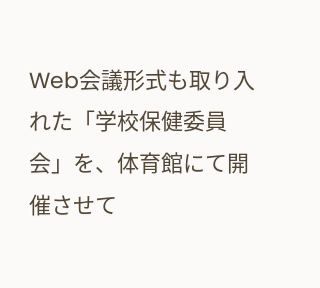Web会議形式も取り入れた「学校保健委員会」を、体育館にて開催させて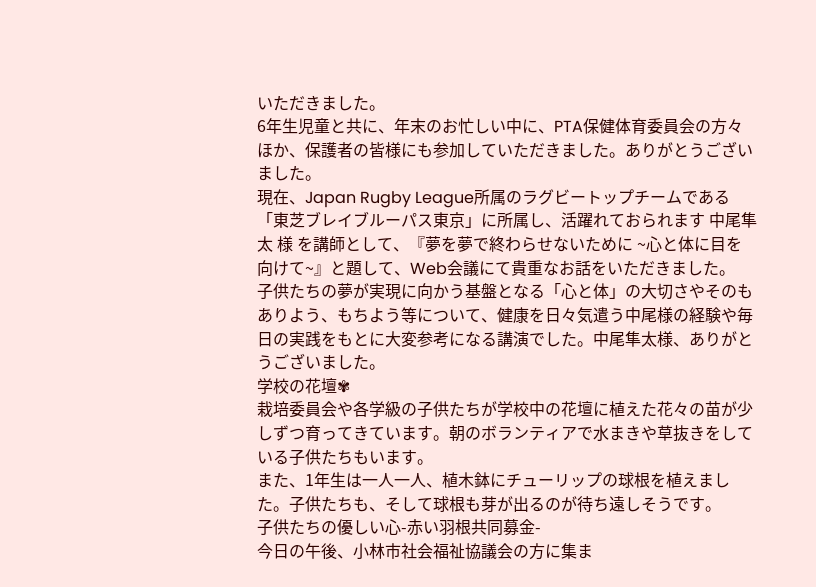いただきました。
6年生児童と共に、年末のお忙しい中に、PTA保健体育委員会の方々ほか、保護者の皆様にも参加していただきました。ありがとうございました。
現在、Japan Rugby League所属のラグビートップチームである「東芝ブレイブルーパス東京」に所属し、活躍れておられます 中尾隼太 様 を講師として、『夢を夢で終わらせないために ~心と体に目を向けて~』と題して、Web会議にて貴重なお話をいただきました。
子供たちの夢が実現に向かう基盤となる「心と体」の大切さやそのもありよう、もちよう等について、健康を日々気遣う中尾様の経験や毎日の実践をもとに大変参考になる講演でした。中尾隼太様、ありがとうございました。
学校の花壇✾
栽培委員会や各学級の子供たちが学校中の花壇に植えた花々の苗が少しずつ育ってきています。朝のボランティアで水まきや草抜きをしている子供たちもいます。
また、1年生は一人一人、植木鉢にチューリップの球根を植えました。子供たちも、そして球根も芽が出るのが待ち遠しそうです。
子供たちの優しい心-赤い羽根共同募金-
今日の午後、小林市社会福祉協議会の方に集ま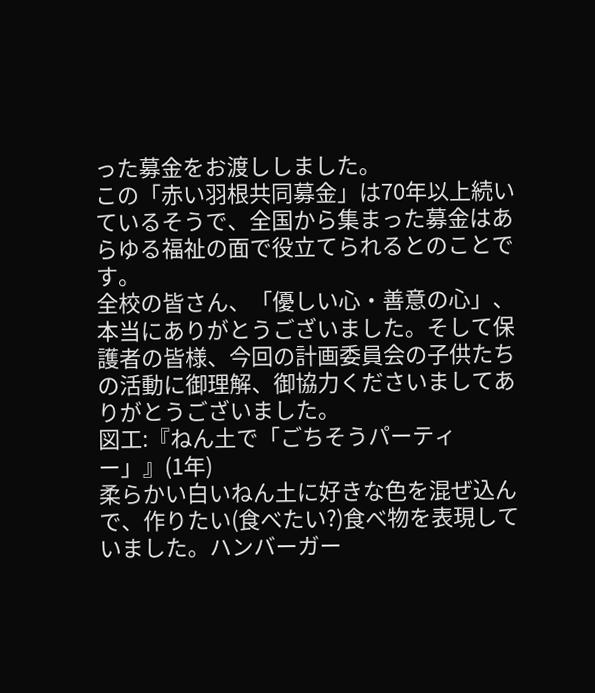った募金をお渡ししました。
この「赤い羽根共同募金」は70年以上続いているそうで、全国から集まった募金はあらゆる福祉の面で役立てられるとのことです。
全校の皆さん、「優しい心・善意の心」、本当にありがとうございました。そして保護者の皆様、今回の計画委員会の子供たちの活動に御理解、御協力くださいましてありがとうございました。
図工:『ねん土で「ごちそうパーティー」』(1年)
柔らかい白いねん土に好きな色を混ぜ込んで、作りたい(食べたい?)食べ物を表現していました。ハンバーガー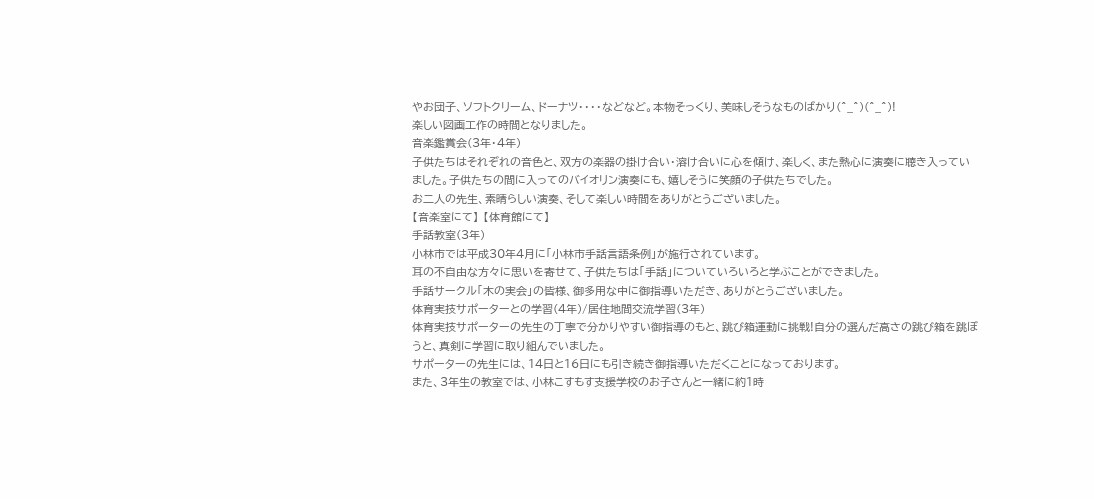やお団子、ソフトクリーム、ドーナツ・・・・などなど。本物そっくり、美味しそうなものばかり(^_^)(^_^)!
楽しい図画工作の時間となりました。
音楽鑑賞会(3年・4年)
子供たちはそれぞれの音色と、双方の楽器の掛け合い・溶け合いに心を傾け、楽しく、また熱心に演奏に聴き入っていました。子供たちの間に入ってのバイオリン演奏にも、嬉しそうに笑顔の子供たちでした。
お二人の先生、素晴らしい演奏、そして楽しい時間をありがとうございました。
【音楽室にて】 【体育館にて】
手話教室(3年)
小林市では平成30年4月に「小林市手話言語条例」が施行されています。
耳の不自由な方々に思いを寄せて、子供たちは「手話」についていろいろと学ぶことができました。
手話サークル「木の実会」の皆様、御多用な中に御指導いただき、ありがとうございました。
体育実技サポーターとの学習(4年)/居住地間交流学習(3年)
体育実技サポーターの先生の丁寧で分かりやすい御指導のもと、跳び箱運動に挑戦!自分の選んだ高さの跳び箱を跳ぼうと、真剣に学習に取り組んでいました。
サポーターの先生には、14日と16日にも引き続き御指導いただくことになっております。
また、3年生の教室では、小林こすもす支援学校のお子さんと一緒に約1時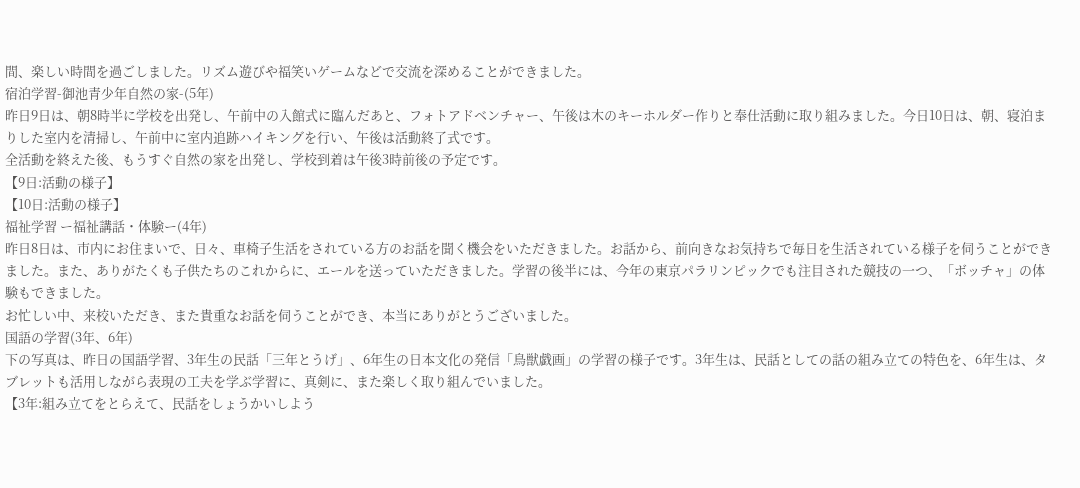間、楽しい時間を過ごしました。リズム遊びや福笑いゲームなどで交流を深めることができました。
宿泊学習-御池青少年自然の家-(5年)
昨日9日は、朝8時半に学校を出発し、午前中の入館式に臨んだあと、フォトアドベンチャー、午後は木のキーホルダー作りと奉仕活動に取り組みました。今日10日は、朝、寝泊まりした室内を清掃し、午前中に室内追跡ハイキングを行い、午後は活動終了式です。
全活動を終えた後、もうすぐ自然の家を出発し、学校到着は午後3時前後の予定です。
【9日:活動の様子】
【10日:活動の様子】
福祉学習 ー福祉講話・体験ー(4年)
昨日8日は、市内にお住まいで、日々、車椅子生活をされている方のお話を聞く機会をいただきました。お話から、前向きなお気持ちで毎日を生活されている様子を伺うことができました。また、ありがたくも子供たちのこれからに、エールを送っていただきました。学習の後半には、今年の東京パラリンピックでも注目された競技の一つ、「ボッチャ」の体験もできました。
お忙しい中、来校いただき、また貴重なお話を伺うことができ、本当にありがとうございました。
国語の学習(3年、6年)
下の写真は、昨日の国語学習、3年生の民話「三年とうげ」、6年生の日本文化の発信「鳥獣戯画」の学習の様子です。3年生は、民話としての話の組み立ての特色を、6年生は、タブレットも活用しながら表現の工夫を学ぶ学習に、真剣に、また楽しく取り組んでいました。
【3年:組み立てをとらえて、民話をしょうかいしよう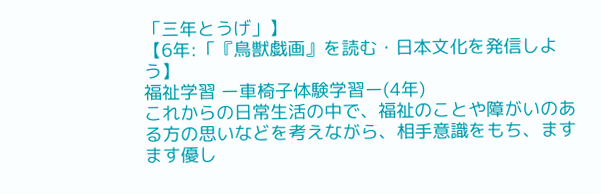「三年とうげ」】
【6年:「『鳥獣戯画』を読む・日本文化を発信しよう】
福祉学習 ー車椅子体験学習ー(4年)
これからの日常生活の中で、福祉のことや障がいのある方の思いなどを考えながら、相手意識をもち、ますます優し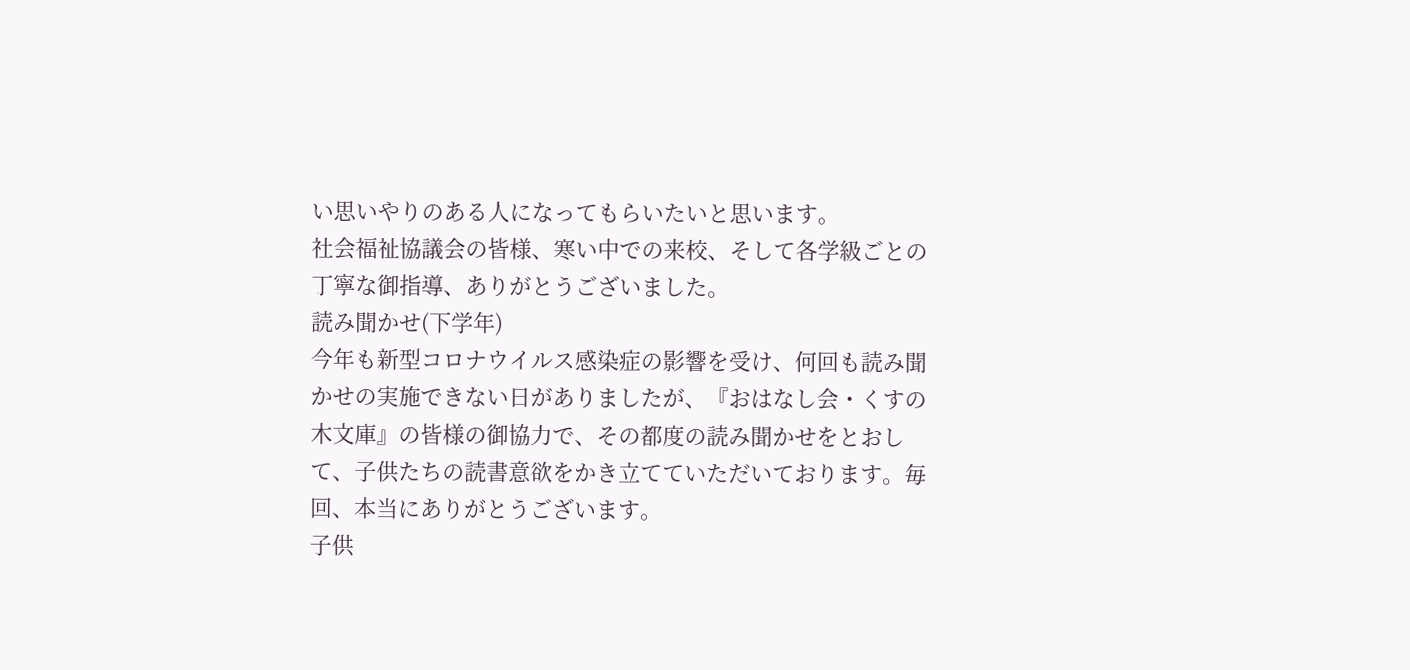い思いやりのある人になってもらいたいと思います。
社会福祉協議会の皆様、寒い中での来校、そして各学級ごとの丁寧な御指導、ありがとうございました。
読み聞かせ(下学年)
今年も新型コロナウイルス感染症の影響を受け、何回も読み聞かせの実施できない日がありましたが、『おはなし会・くすの木文庫』の皆様の御協力で、その都度の読み聞かせをとおして、子供たちの読書意欲をかき立てていただいております。毎回、本当にありがとうございます。
子供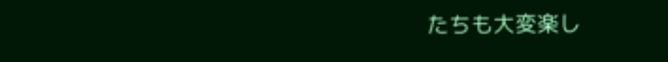たちも大変楽し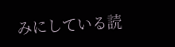みにしている読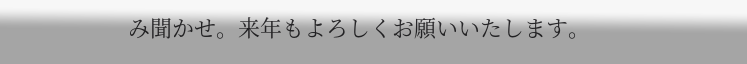み聞かせ。来年もよろしくお願いいたします。